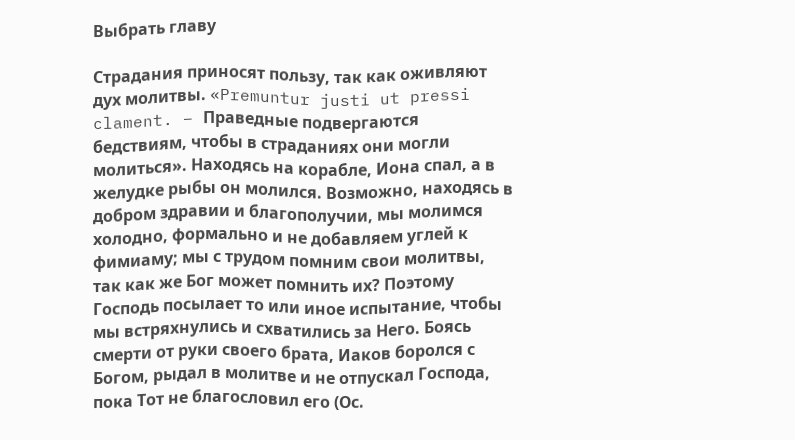Выбрать главу

Страдания приносят пользу, так как оживляют дух молитвы. «Premuntur justi ut pressi clament. – Праведные подвергаются бедствиям, чтобы в страданиях они могли молиться». Находясь на корабле, Иона спал, а в желудке рыбы он молился. Возможно, находясь в добром здравии и благополучии, мы молимся холодно, формально и не добавляем углей к фимиаму; мы с трудом помним свои молитвы, так как же Бог может помнить их? Поэтому Господь посылает то или иное испытание, чтобы мы встряхнулись и схватились за Него. Боясь смерти от руки своего брата, Иаков боролся с Богом, рыдал в молитве и не отпускал Господа, пока Тот не благословил его (Ос.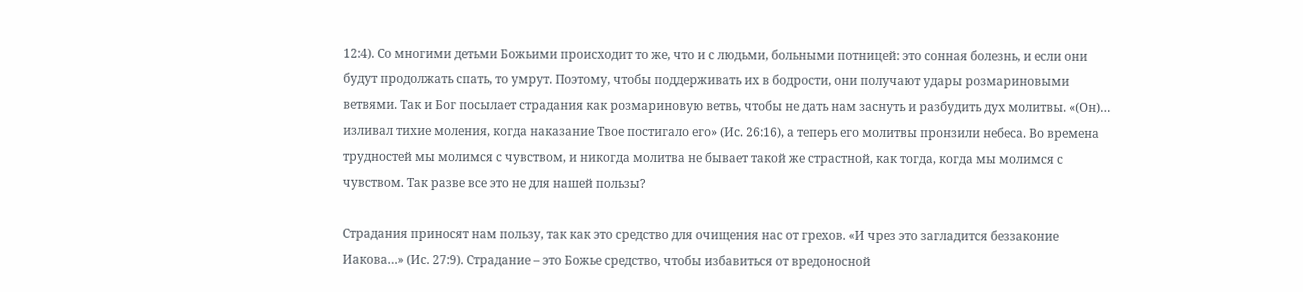12:4). Со многими детьми Божьими происходит то же, что и с людьми, больными потницей: это сонная болезнь, и если они будут продолжать спать, то умрут. Поэтому, чтобы поддерживать их в бодрости, они получают удары розмариновыми ветвями. Так и Бог посылает страдания как розмариновую ветвь, чтобы не дать нам заснуть и разбудить дух молитвы. «(Он)… изливал тихие моления, когда наказание Твое постигало его» (Ис. 26:16), а теперь его молитвы пронзили небеса. Во времена трудностей мы молимся с чувством, и никогда молитва не бывает такой же страстной, как тогда, когда мы молимся с чувством. Так разве все это не для нашей пользы?

Страдания приносят нам пользу, так как это средство для очищения нас от грехов. «И чрез это загладится беззаконие Иакова…» (Ис. 27:9). Страдание – это Божье средство, чтобы избавиться от вредоносной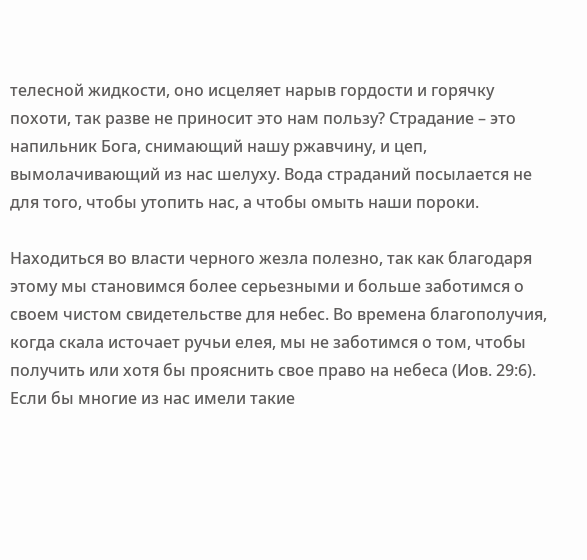телесной жидкости, оно исцеляет нарыв гордости и горячку похоти, так разве не приносит это нам пользу? Страдание – это напильник Бога, снимающий нашу ржавчину, и цеп, вымолачивающий из нас шелуху. Вода страданий посылается не для того, чтобы утопить нас, а чтобы омыть наши пороки.

Находиться во власти черного жезла полезно, так как благодаря этому мы становимся более серьезными и больше заботимся о своем чистом свидетельстве для небес. Во времена благополучия, когда скала источает ручьи елея, мы не заботимся о том, чтобы получить или хотя бы прояснить свое право на небеса (Иов. 29:6). Если бы многие из нас имели такие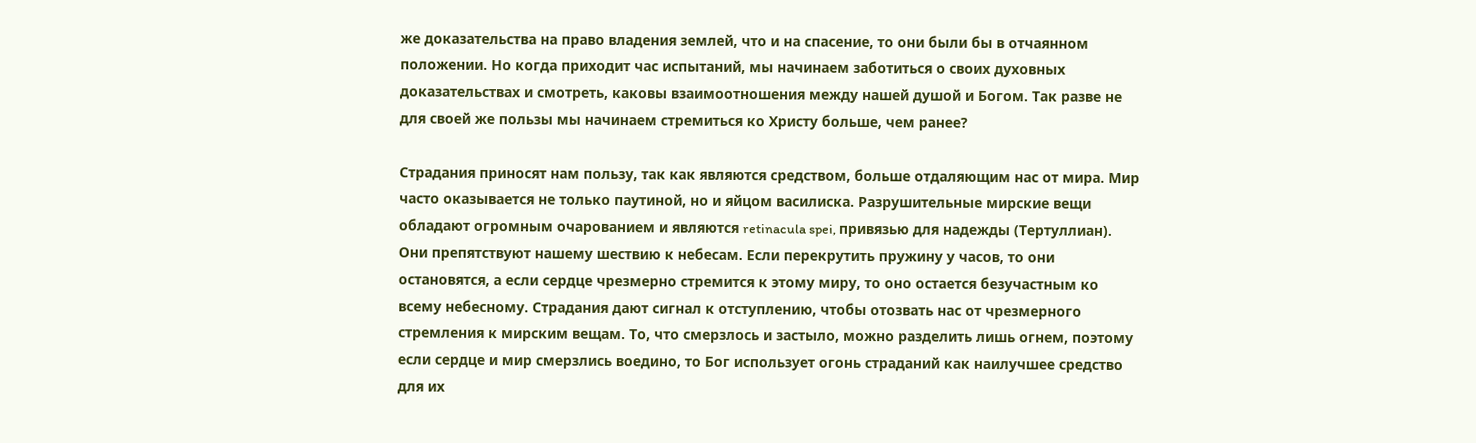же доказательства на право владения землей, что и на спасение, то они были бы в отчаянном положении. Но когда приходит час испытаний, мы начинаем заботиться о своих духовных доказательствах и смотреть, каковы взаимоотношения между нашей душой и Богом. Так разве не для своей же пользы мы начинаем стремиться ко Христу больше, чем ранее?

Страдания приносят нам пользу, так как являются средством, больше отдаляющим нас от мира. Мир часто оказывается не только паутиной, но и яйцом василиска. Разрушительные мирские вещи обладают огромным очарованием и являются retinacula spei, привязью для надежды (Тертуллиан). Они препятствуют нашему шествию к небесам. Если перекрутить пружину у часов, то они остановятся, а если сердце чрезмерно стремится к этому миру, то оно остается безучастным ко всему небесному. Страдания дают сигнал к отступлению, чтобы отозвать нас от чрезмерного стремления к мирским вещам. То, что смерзлось и застыло, можно разделить лишь огнем, поэтому если сердце и мир смерзлись воедино, то Бог использует огонь страданий как наилучшее средство для их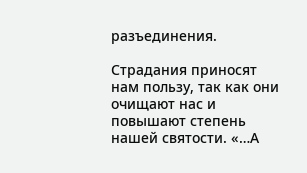разъединения.

Страдания приносят нам пользу, так как они очищают нас и повышают степень нашей святости. «…А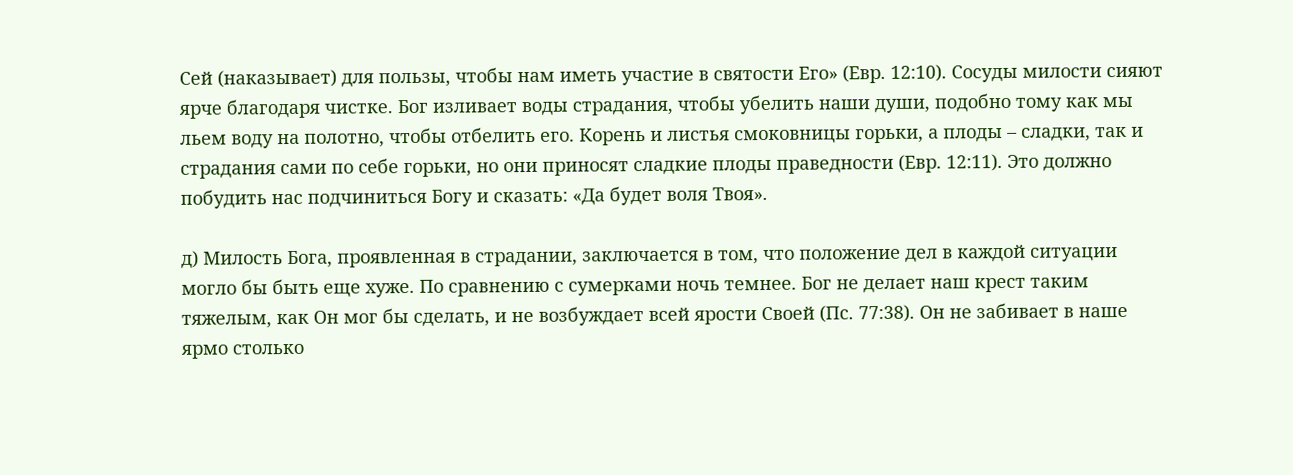Сей (наказывает) для пользы, чтобы нам иметь участие в святости Его» (Евр. 12:10). Сосуды милости сияют ярче благодаря чистке. Бог изливает воды страдания, чтобы убелить наши души, подобно тому как мы льем воду на полотно, чтобы отбелить его. Корень и листья смоковницы горьки, а плоды – сладки, так и страдания сами по себе горьки, но они приносят сладкие плоды праведности (Евр. 12:11). Это должно побудить нас подчиниться Богу и сказать: «Да будет воля Твоя».

д) Милость Бога, проявленная в страдании, заключается в том, что положение дел в каждой ситуации могло бы быть еще хуже. По сравнению с сумерками ночь темнее. Бог не делает наш крест таким тяжелым, как Он мог бы сделать, и не возбуждает всей ярости Своей (Пс. 77:38). Он не забивает в наше ярмо столько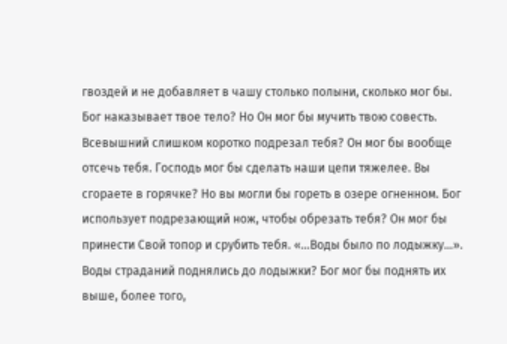гвоздей и не добавляет в чашу столько полыни, сколько мог бы. Бог наказывает твое тело? Но Он мог бы мучить твою совесть. Всевышний слишком коротко подрезал тебя? Он мог бы вообще отсечь тебя. Господь мог бы сделать наши цепи тяжелее. Вы сгораете в горячке? Но вы могли бы гореть в озере огненном. Бог использует подрезающий нож, чтобы обрезать тебя? Он мог бы принести Свой топор и срубить тебя. «…Воды было по лодыжку…». Воды страданий поднялись до лодыжки? Бог мог бы поднять их выше, более того,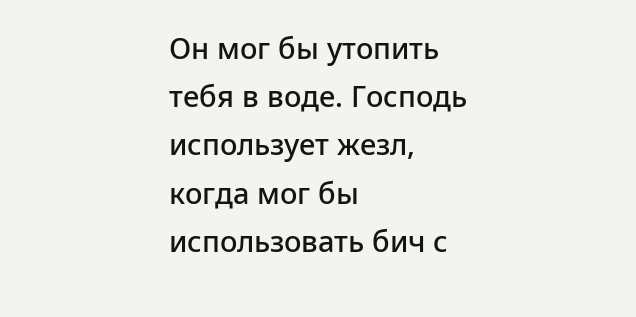Он мог бы утопить тебя в воде. Господь использует жезл, когда мог бы использовать бич с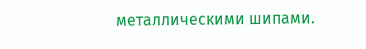металлическими шипами.